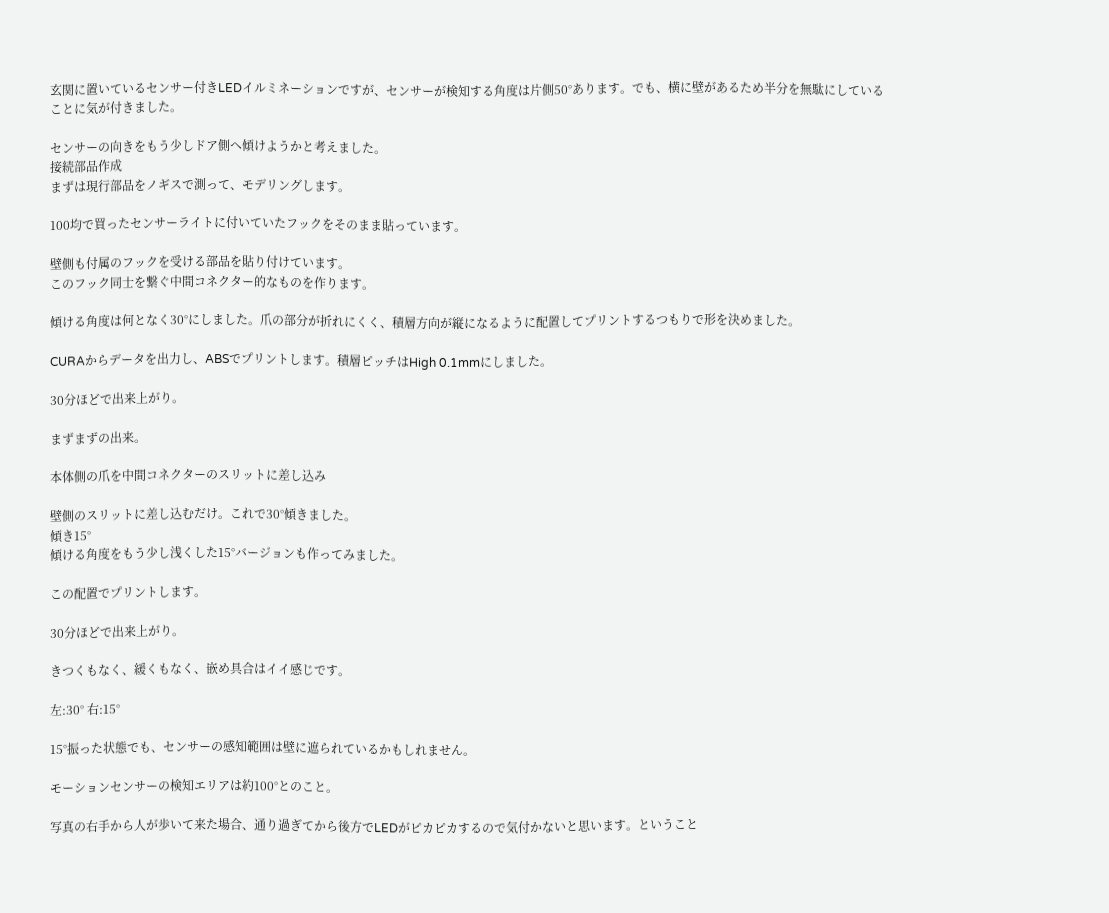玄関に置いているセンサー付きLEDイルミネーションですが、センサーが検知する角度は片側50°あります。でも、横に壁があるため半分を無駄にしていることに気が付きました。

センサーの向きをもう少しドア側へ傾けようかと考えました。
接続部品作成
まずは現行部品をノギスで測って、モデリングします。

100均で買ったセンサーライトに付いていたフックをそのまま貼っています。

壁側も付属のフックを受ける部品を貼り付けています。
このフック同士を繋ぐ中間コネクター的なものを作ります。

傾ける角度は何となく30°にしました。爪の部分が折れにくく、積層方向が縦になるように配置してプリントするつもりで形を決めました。

CURAからデータを出力し、ABSでプリントします。積層ピッチはHigh 0.1mmにしました。

30分ほどで出来上がり。

まずまずの出来。

本体側の爪を中間コネクターのスリットに差し込み

壁側のスリットに差し込むだけ。これで30°傾きました。
傾き15°
傾ける角度をもう少し浅くした15°バージョンも作ってみました。

この配置でプリントします。

30分ほどで出来上がり。

きつくもなく、緩くもなく、嵌め具合はイイ感じです。

左:30° 右:15°

15°振った状態でも、センサーの感知範囲は壁に遮られているかもしれません。

モーションセンサーの検知エリアは約100°とのこと。

写真の右手から人が歩いて来た場合、通り過ぎてから後方でLEDがピカピカするので気付かないと思います。ということ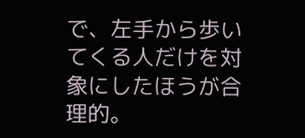で、左手から歩いてくる人だけを対象にしたほうが合理的。